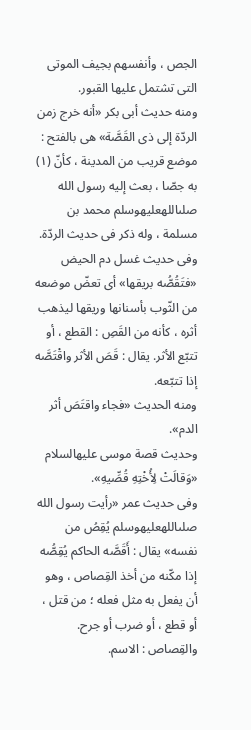الجص ، وأنفسهم بجيف الموتى التى تشتمل عليها القبور.
ومنه حديث أبى بكر «أنه خرج زمن الردّة إلى ذى القَصَّة» هى بالفتح : موضع قريب من المدينة ، كأنّ (١) به جصّا ، بعث إليه رسول الله صلىاللهعليهوسلم محمد بن مسلمة ، وله ذكر فى حديث الردّة.
وفى حديث غسل دم الحيض «فتَقُصُّه بريقها» أى تعضّ موضعه من الثّوب بأسنانها وريقها ليذهب أثره ، كأنه من القَصِ : القطع ، أو تتبّع الأثر. يقال : قَصَ الأثر واقْتَصَّه إذا تتبّعه.
ومنه الحديث «فجاء واقتَصَ أثر الدم».
وحديث قصة موسى عليهالسلام «وَقالَتْ لِأُخْتِهِ قُصِّيهِ».
وفى حديث عمر «رأيت رسول الله صلىاللهعليهوسلم يُقِصُ من نفسه» يقال : أَقَصَّه الحاكم يُقِصُّه إذا مكّنه من أخذ القِصاص ، وهو أن يفعل به مثل فعله ؛ من قتل ، أو قطع ، أو ضرب أو جرح. والقِصاص : الاسم.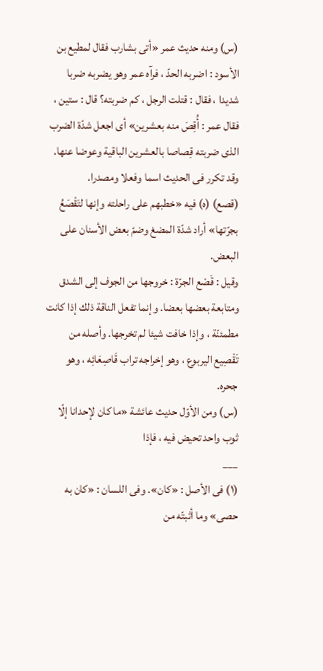(س) ومنه حديث عمر «أتى بشارب فقال لمطيع بن الأسود : اضربه الحدّ ، فرآه عمر وهو يضربه ضربا شديدا ، فقال : قتلت الرجل ، كم ضربته؟ قال : ستين ، فقال عمر : أُقِصَ منه بعشرين» أى اجعل شدّة الضرب الذى ضربته قِصاصا بالعشرين الباقية وعوضا عنها.
وقد تكرر فى الحديث اسما وفعلا ومصدرا.
(قصع) (ه) فيه «خطبهم على راحلته وإنها لتَقْصَعُ بجرّتها» أراد شدّة المضغ وضمّ بعض الأسنان على البعض.
وقيل : قَصْع الجرّة : خروجها من الجوف إلى الشدق ومتابعة بعضها بعضا. وإنما تفعل الناقة ذلك إذا كانت مطمئنّة ، وإذا خافت شيئا لم تخرجها. وأصله من تَقْصِيع اليربوع ، وهو إخراجه تراب قَاصِعَائِه ، وهو جحره.
(س) ومن الأوّل حديث عائشة «ما كان لإحدانا إلّا ثوب واحد تحيض فيه ، فإذا
___
(١) فى الأصل : «كان». وفى اللسان : «كان به حصى» وما أثبتّه من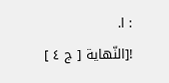: ا.
![النّهاية [ ج ٤ ]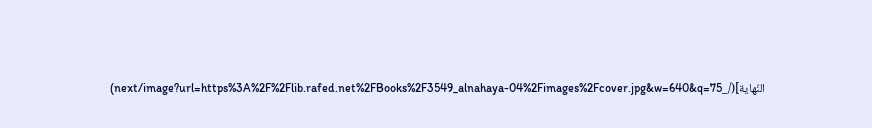النّهاية](/_next/image?url=https%3A%2F%2Flib.rafed.net%2FBooks%2F3549_alnahaya-04%2Fimages%2Fcover.jpg&w=640&q=75)